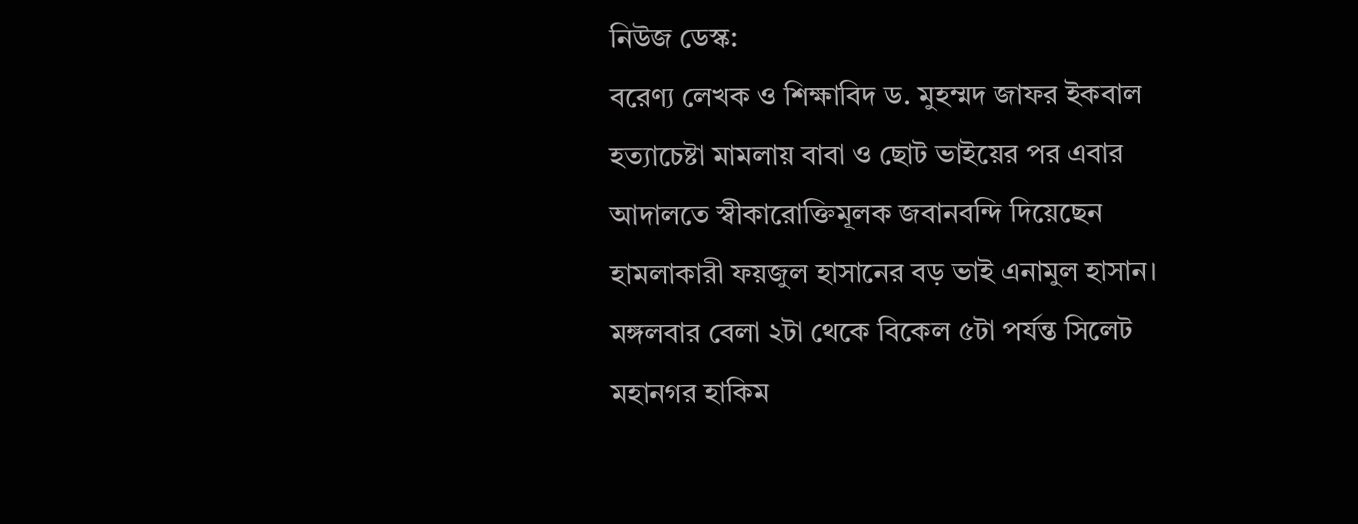নিউজ ডেস্ক:
বরেণ্য লেখক ও শিক্ষাবিদ ড. মুহম্মদ জাফর ইকবাল হত্যাচেষ্টা মামলায় বাবা ও ছোট ভাইয়ের পর এবার আদালতে স্বীকারোক্তিমূলক জবানবন্দি দিয়েছেন হামলাকারী ফয়জুল হাসানের বড় ভাই এনামুল হাসান।
মঙ্গলবার বেলা ২টা থেকে বিকেল ৫টা পর্যন্ত সিলেট মহানগর হাকিম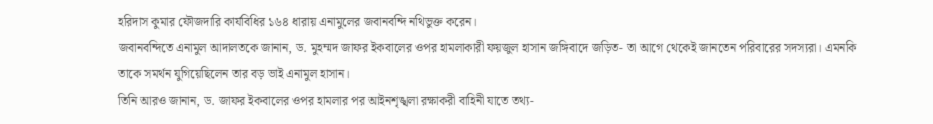হরিদাস কুমার ফৌজদারি কার্যবিধির ১৬৪ ধারায় এনামুলের জবানবন্দি নথিভুক্ত করেন।
জবানবন্দিতে এনামুল আদালতকে জানান, ড. মুহম্মদ জাফর ইকবালের ওপর হামলাকারী ফয়জুল হাসান জঙ্গিবাদে জড়িত- তা আগে থেকেই জানতেন পরিবারের সদস্যরা। এমনকি তাকে সমর্থন যুগিয়েছিলেন তার বড় ভাই এনামুল হাসান।
তিনি আরও জানান, ড. জাফর ইকবালের ওপর হামলার পর আইনশৃঙ্খলা রক্ষাকরী বাহিনী যাতে তথ্য-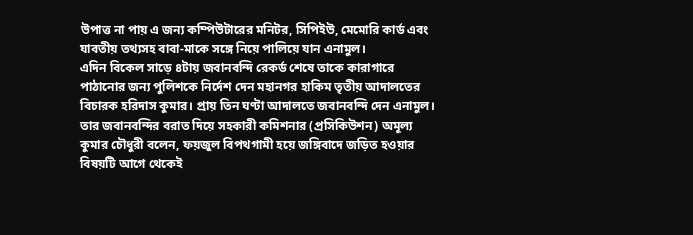উপাত্ত না পায় এ জন্য কম্পিউটারের মনিটর, সিপিইউ, মেমোরি কার্ড এবং যাবতীয় তথ্যসহ বাবা-মাকে সঙ্গে নিয়ে পালিয়ে যান এনামুল।
এদিন বিকেল সাড়ে ৪টায় জবানবন্দি রেকর্ড শেষে তাকে কারাগারে পাঠানোর জন্য পুলিশকে নির্দেশ দেন মহানগর হাকিম তৃতীয় আদালতের বিচারক হরিদাস কুমার। প্রায় তিন ঘণ্টা আদালতে জবানবন্দি দেন এনামুল।
তার জবানবন্দির বরাত দিয়ে সহকারী কমিশনার (প্রসিকিউশন) অমূল্য কুমার চৌধুরী বলেন, ফয়জুল বিপথগামী হয়ে জঙ্গিবাদে জড়িত হওয়ার বিষয়টি আগে থেকেই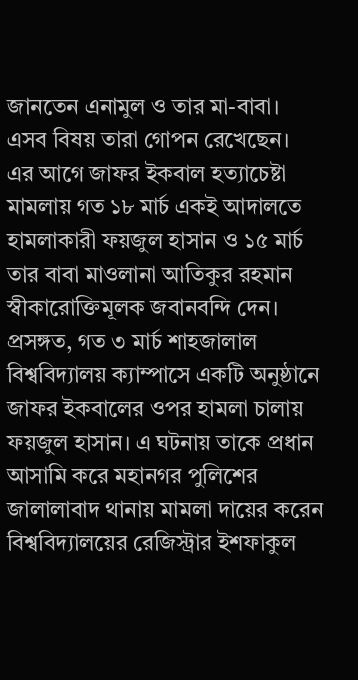জানতেন এনামুল ও তার মা-বাবা। এসব বিষয় তারা গোপন রেখেছেন।
এর আগে জাফর ইকবাল হত্যাচেষ্টা মামলায় গত ১৮ মার্চ একই আদালতে হামলাকারী ফয়জুল হাসান ও ১৫ মার্চ তার বাবা মাওলানা আতিকুর রহমান স্বীকারোক্তিমূলক জবানবন্দি দেন।
প্রসঙ্গত, গত ৩ মার্চ শাহজালাল বিশ্ববিদ্যালয় ক্যাম্পাসে একটি অনুষ্ঠানে জাফর ইকবালের ওপর হামলা চালায় ফয়জুল হাসান। এ ঘটনায় তাকে প্রধান আসামি করে মহানগর পুলিশের জালালাবাদ থানায় মামলা দায়ের করেন বিশ্ববিদ্যালয়ের রেজিস্ট্রার ইশফাকুল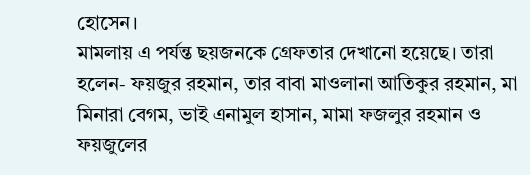হোসেন।
মামলায় এ পর্যন্ত ছয়জনকে গ্রেফতার দেখানো হয়েছে। তারা হলেন- ফয়জুর রহমান, তার বাবা মাওলানা আতিকুর রহমান, মা মিনারা বেগম, ভাই এনামুল হাসান, মামা ফজলুর রহমান ও ফয়জুলের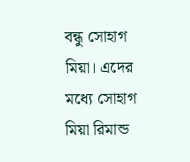বন্ধু সোহাগ মিয়া। এদের মধ্যে সোহাগ মিয়া রিমান্ড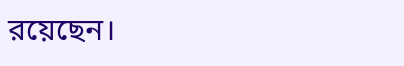রয়েছেন।